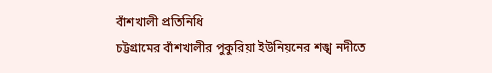বাঁশখালী প্রতিনিধি
চট্টগ্রামের বাঁশখালীর পুকুরিয়া ইউনিয়নের শঙ্খ নদীতে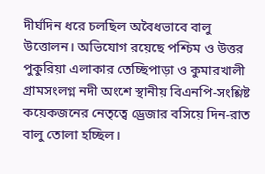দীর্ঘদিন ধরে চলছিল অবৈধভাবে বালু উত্তোলন। অভিযোগ রয়েছে পশ্চিম ও উত্তর পুকুরিয়া এলাকার তেচ্ছিপাড়া ও কুমারখালী গ্রামসংলগ্ন নদী অংশে স্থানীয় বিএনপি-সংশ্লিষ্ট কয়েকজনের নেতৃত্বে ড্রেজার বসিয়ে দিন-রাত বালু তোলা হচ্ছিল।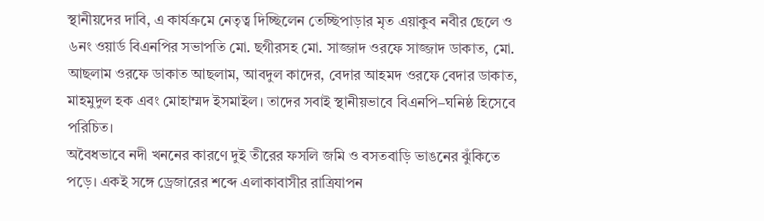স্থানীয়দের দাবি, এ কার্যক্রমে নেতৃত্ব দিচ্ছিলেন তেচ্ছিপাড়ার মৃত এয়াকুব নবীর ছেলে ও ৬নং ওয়ার্ড বিএনপির সভাপতি মো. ছগীরসহ মো. সাজ্জাদ ওরফে সাজ্জাদ ডাকাত, মো. আছলাম ওরফে ডাকাত আছলাম, আবদুল কাদের, বেদার আহমদ ওরফে বেদার ডাকাত, মাহমুদুল হক এবং মোহাম্মদ ইসমাইল। তাদের সবাই স্থানীয়ভাবে বিএনপি–ঘনিষ্ঠ হিসেবে পরিচিত।
অবৈধভাবে নদী খননের কারণে দুই তীরের ফসলি জমি ও বসতবাড়ি ভাঙনের ঝুঁকিতে পড়ে। একই সঙ্গে ড্রেজারের শব্দে এলাকাবাসীর রাত্রিযাপন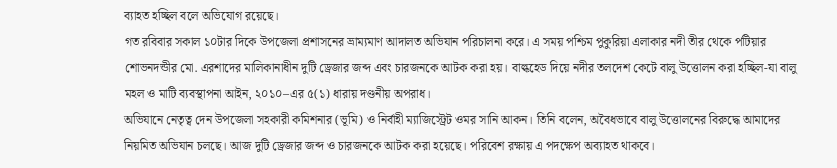ব্যাহত হচ্ছিল বলে অভিযোগ রয়েছে।
গত রবিবার সকাল ১০টার দিকে উপজেলা প্রশাসনের ভ্রাম্যমাণ আদালত অভিযান পরিচালনা করে। এ সময় পশ্চিম পুকুরিয়া এলাকার নদী তীর থেকে পটিয়ার শোভনদন্ডীর মো. এরশাদের মালিকানাধীন দুটি ড্রেজার জব্দ এবং চারজনকে আটক করা হয়। বাল্কহেড দিয়ে নদীর তলদেশ কেটে বালু উত্তোলন করা হচ্ছিল-যা বালু মহল ও মাটি ব্যবস্থাপনা আইন, ২০১০–এর ৫(১) ধারায় দণ্ডনীয় অপরাধ।
অভিযানে নেতৃত্ব দেন উপজেলা সহকারী কমিশনার (ভূমি) ও নির্বাহী ম্যাজিস্ট্রেট ওমর সানি আকন। তিনি বলেন, অবৈধভাবে বালু উত্তোলনের বিরুদ্ধে আমাদের নিয়মিত অভিযান চলছে। আজ দুটি ড্রেজার জব্দ ও চারজনকে আটক করা হয়েছে। পরিবেশ রক্ষায় এ পদক্ষেপ অব্যাহত থাকবে।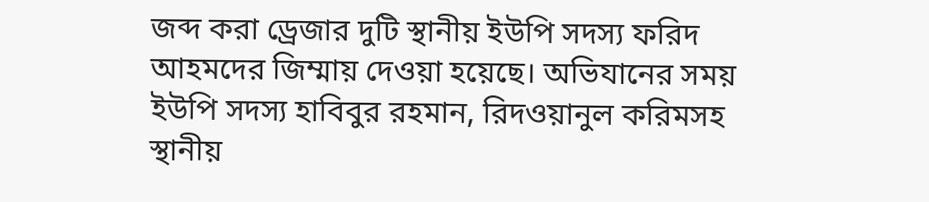জব্দ করা ড্রেজার দুটি স্থানীয় ইউপি সদস্য ফরিদ আহমদের জিম্মায় দেওয়া হয়েছে। অভিযানের সময় ইউপি সদস্য হাবিবুর রহমান, রিদওয়ানুল করিমসহ স্থানীয়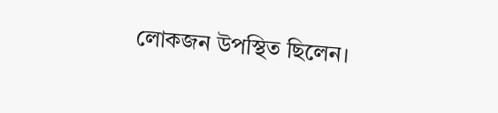লোকজন উপস্থিত ছিলেন।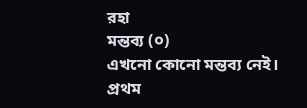রহা
মন্তব্য (০)
এখনো কোনো মন্তব্য নেই। প্রথম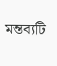মন্তব্যটি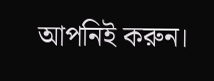আপনিই করুন।